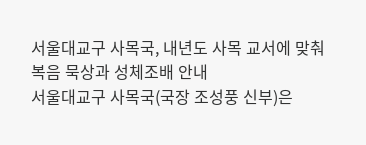서울대교구 사목국, 내년도 사목 교서에 맞춰 복음 묵상과 성체조배 안내
서울대교구 사목국(국장 조성풍 신부)은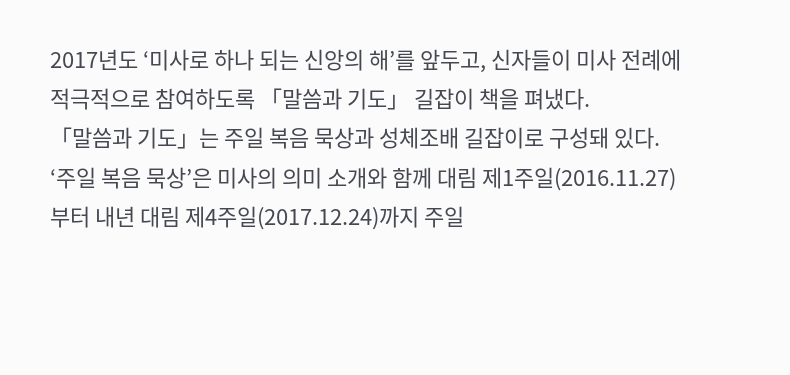2017년도 ‘미사로 하나 되는 신앙의 해’를 앞두고, 신자들이 미사 전례에 적극적으로 참여하도록 「말씀과 기도」 길잡이 책을 펴냈다.
「말씀과 기도」는 주일 복음 묵상과 성체조배 길잡이로 구성돼 있다. ‘주일 복음 묵상’은 미사의 의미 소개와 함께 대림 제1주일(2016.11.27)부터 내년 대림 제4주일(2017.12.24)까지 주일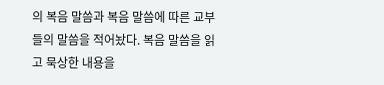의 복음 말씀과 복음 말씀에 따른 교부들의 말씀을 적어놨다. 복음 말씀을 읽고 묵상한 내용을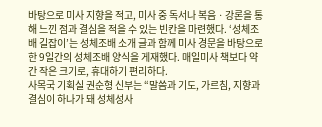바탕으로 미사 지향을 적고, 미사 중 독서나 복음ㆍ강론을 통해 느낀 점과 결심을 적을 수 있는 빈칸을 마련했다. ‘성체조배 길잡이’는 성체조배 소개 글과 함께 미사 경문을 바탕으로 한 9일간의 성체조배 양식을 게재했다. 매일미사 책보다 약간 작은 크기로, 휴대하기 편리하다.
사목국 기획실 권순형 신부는 “말씀과 기도, 가르침, 지향과 결심이 하나가 돼 성체성사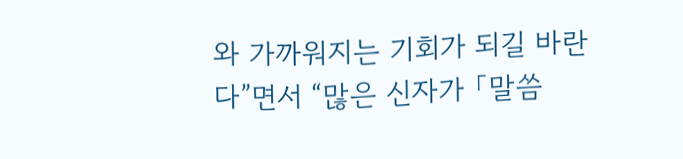와 가까워지는 기회가 되길 바란다”면서 “많은 신자가 「말씀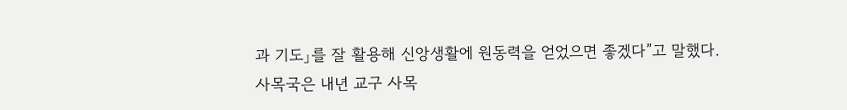과 기도」를 잘 활용해 신앙생활에 원동력을 얻었으면 좋겠다”고 말했다.
사목국은 내년 교구 사목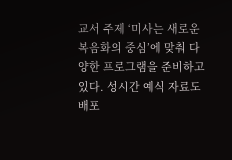교서 주제 ‘미사는 새로운 복음화의 중심’에 맞춰 다양한 프로그램을 준비하고 있다. 성시간 예식 자료도 배포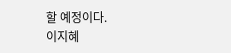할 예정이다.
이지혜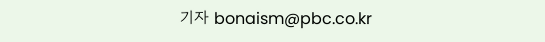기자 bonaism@pbc.co.kr